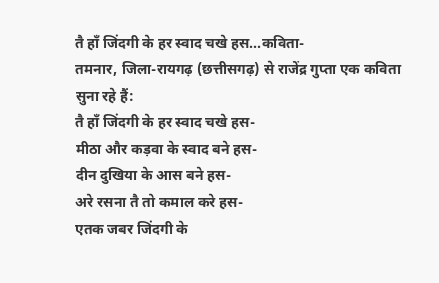तै हाँ जिंदगी के हर स्वाद चखे हस...कविता-
तमनार, जिला-रायगढ़ (छत्तीसगढ़) से राजेंद्र गुप्ता एक कविता सुना रहे हैं:
तै हाँ जिंदगी के हर स्वाद चखे हस-
मीठा और कड़वा के स्वाद बने हस-
दीन दुखिया के आस बने हस-
अरे रसना तै तो कमाल करे हस-
एतक जबर जिंदगी के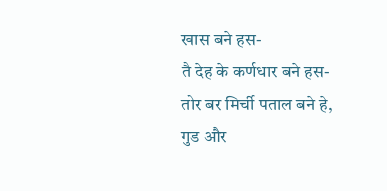खास बने हस-
तै देह के कर्णधार बने हस-
तोर बर मिर्ची पताल बने हे, गुड और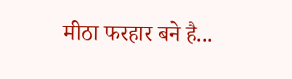मीठा फरहार बने है...